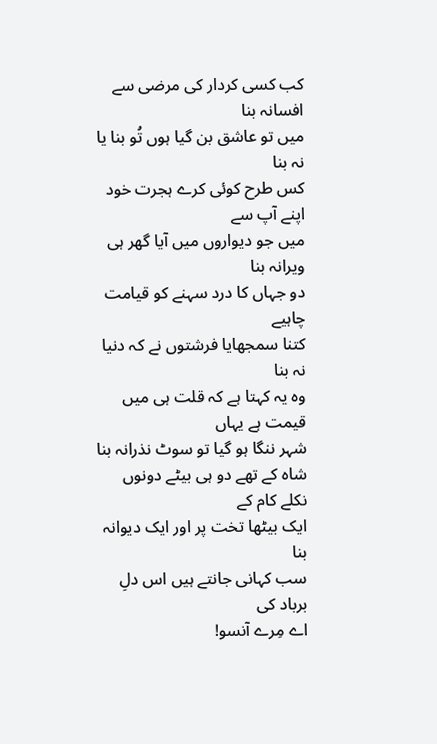کب کسی کردار کی مرضی سے افسانہ بنا
میں تو عاشق بن گیا ہوں تُو بنا یا نہ بنا
کس طرح کوئی کرے ہجرت خود اپنے آپ سے
میں جو دیواروں میں آیا گھر ہی ویرانہ بنا
دو جہاں کا درد سہنے کو قیامت چاہیے
کتنا سمجھایا فرشتوں نے کہ دنیا نہ بنا
وہ یہ کہتا ہے کہ قلت ہی میں قیمت ہے یہاں
شہر ننگا ہو گیا تو سوٹ نذرانہ بنا
شاہ کے تھے دو ہی بیٹے دونوں نکلے کام کے
ایک بیٹھا تخت پر اور ایک دیوانہ بنا
سب کہانی جانتے ہیں اس دلِ برباد کی
اے مِرے آنسو!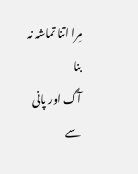مِرا اتنا تماشہ نہ بنا
آگ اور پانی سے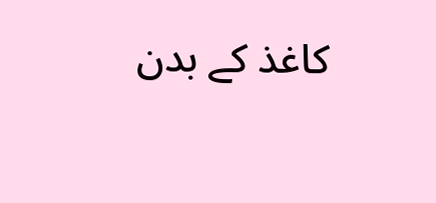کاغذ کے بدن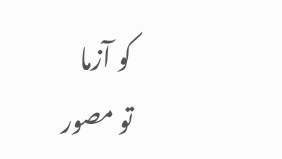کو آزما
تو مصور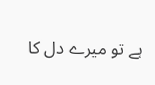ہے تو میرے دل کا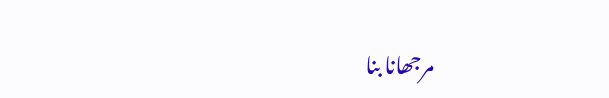مرجھانا بنا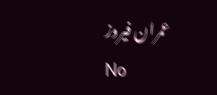عمران فیروز
No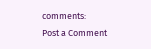comments:
Post a Comment